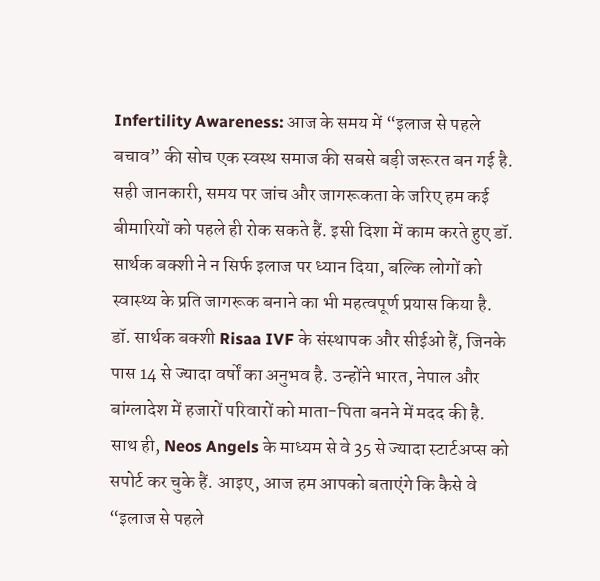Infertility Awareness: आज के समय में “इलाज से पहले बचाव” की सोच एक स्वस्थ समाज की सबसे बड़ी जरूरत बन गई है. सही जानकारी, समय पर जांच और जागरूकता के जरिए हम कई बीमारियों को पहले ही रोक सकते हैं. इसी दिशा में काम करते हुए डॉ. सार्थक बक्शी ने न सिर्फ इलाज पर ध्यान दिया, बल्कि लोगों को स्वास्थ्य के प्रति जागरूक बनाने का भी महत्वपूर्ण प्रयास किया है. डॉ. सार्थक बक्शी Risaa IVF के संस्थापक और सीईओ हैं, जिनके पास 14 से ज्यादा वर्षों का अनुभव है. उन्होंने भारत, नेपाल और बांग्लादेश में हजारों परिवारों को माता-पिता बनने में मदद की है. साथ ही, Neos Angels के माध्यम से वे 35 से ज्यादा स्टार्टअप्स को सपोर्ट कर चुके हैं. आइए, आज हम आपको बताएंगे कि कैसे वे “इलाज से पहले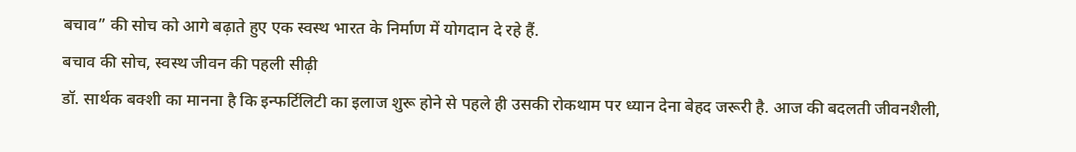बचाव” की सोच को आगे बढ़ाते हुए एक स्वस्थ भारत के निर्माण में योगदान दे रहे हैं.
बचाव की सोच, स्वस्थ जीवन की पहली सीढ़ी
डॉ. सार्थक बक्शी का मानना है कि इन्फर्टिलिटी का इलाज शुरू होने से पहले ही उसकी रोकथाम पर ध्यान देना बेहद जरूरी है. आज की बदलती जीवनशैली,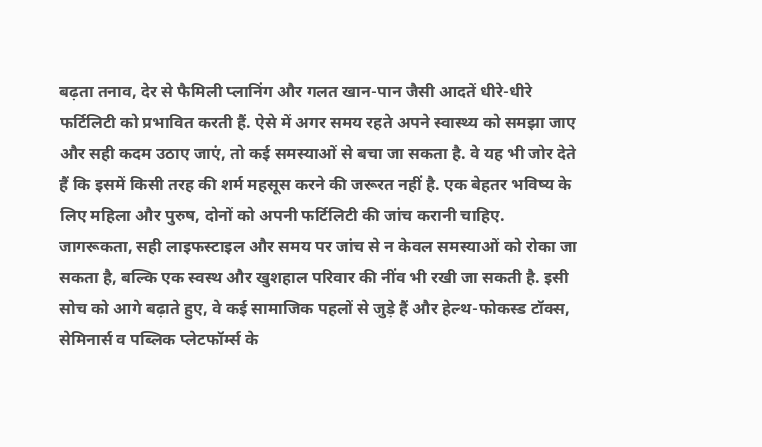बढ़ता तनाव, देर से फैमिली प्लानिंग और गलत खान-पान जैसी आदतें धीरे-धीरे फर्टिलिटी को प्रभावित करती हैं. ऐसे में अगर समय रहते अपने स्वास्थ्य को समझा जाए और सही कदम उठाए जाएं, तो कई समस्याओं से बचा जा सकता है. वे यह भी जोर देते हैं कि इसमें किसी तरह की शर्म महसूस करने की जरूरत नहीं है. एक बेहतर भविष्य के लिए महिला और पुरुष, दोनों को अपनी फर्टिलिटी की जांच करानी चाहिए. जागरूकता, सही लाइफस्टाइल और समय पर जांच से न केवल समस्याओं को रोका जा सकता है, बल्कि एक स्वस्थ और खुशहाल परिवार की नींव भी रखी जा सकती है. इसी सोच को आगे बढ़ाते हुए, वे कई सामाजिक पहलों से जुड़े हैं और हेल्थ-फोकस्ड टॉक्स, सेमिनार्स व पब्लिक प्लेटफॉर्म्स के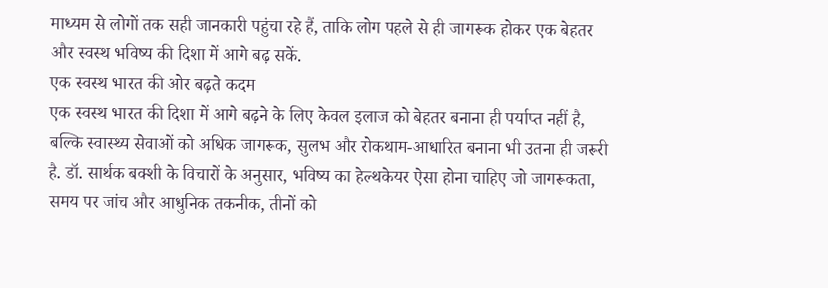माध्यम से लोगों तक सही जानकारी पहुंचा रहे हैं, ताकि लोग पहले से ही जागरूक होकर एक बेहतर और स्वस्थ भविष्य की दिशा में आगे बढ़ सकें.
एक स्वस्थ भारत की ओर बढ़ते कदम
एक स्वस्थ भारत की दिशा में आगे बढ़ने के लिए केवल इलाज को बेहतर बनाना ही पर्याप्त नहीं है, बल्कि स्वास्थ्य सेवाओं को अधिक जागरूक, सुलभ और रोकथाम-आधारित बनाना भी उतना ही जरूरी है. डॉ. सार्थक बक्शी के विचारों के अनुसार, भविष्य का हेल्थकेयर ऐसा होना चाहिए जो जागरूकता, समय पर जांच और आधुनिक तकनीक, तीनों को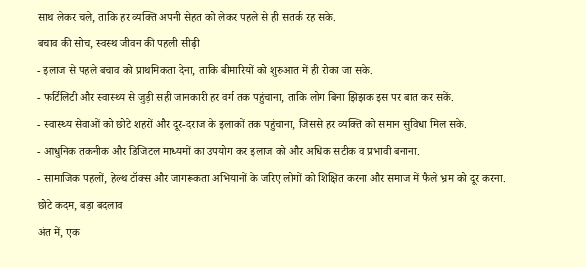साथ लेकर चले, ताकि हर व्यक्ति अपनी सेहत को लेकर पहले से ही सतर्क रह सके.
बचाव की सोच, स्वस्थ जीवन की पहली सीढ़ी
- इलाज से पहले बचाव को प्राथमिकता देना, ताकि बीमारियों को शुरुआत में ही रोका जा सके.
- फर्टिलिटी और स्वास्थ्य से जुड़ी सही जानकारी हर वर्ग तक पहुंचाना, ताकि लोग बिना झिझक इस पर बात कर सकें.
- स्वास्थ्य सेवाओं को छोटे शहरों और दूर-दराज के इलाकों तक पहुंचाना, जिससे हर व्यक्ति को समान सुविधा मिल सके.
- आधुनिक तकनीक और डिजिटल माध्यमों का उपयोग कर इलाज को और अधिक सटीक व प्रभावी बनाना.
- सामाजिक पहलों, हेल्थ टॉक्स और जागरूकता अभियानों के जरिए लोगों को शिक्षित करना और समाज में फैले भ्रम को दूर करना.
छोटे कदम, बड़ा बदलाव
अंत में, एक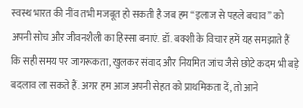स्वस्थ भारत की नींव तभी मजबूत हो सकती है जब हम “इलाज से पहले बचाव” को अपनी सोच और जीवनशैली का हिस्सा बनाएं. डॉ. बक्शी के विचार हमें यह समझाते हैं कि सही समय पर जागरूकता, खुलकर संवाद और नियमित जांच जैसे छोटे कदम भी बड़े बदलाव ला सकते हैं. अगर हम आज अपनी सेहत को प्राथमिकता दें, तो आने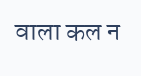वाला कल न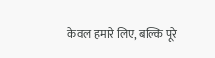केवल हमारे लिए, बल्कि पूरे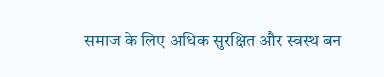समाज के लिए अधिक सुरक्षित और स्वस्थ बन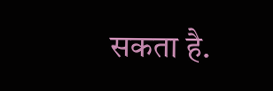सकता है.